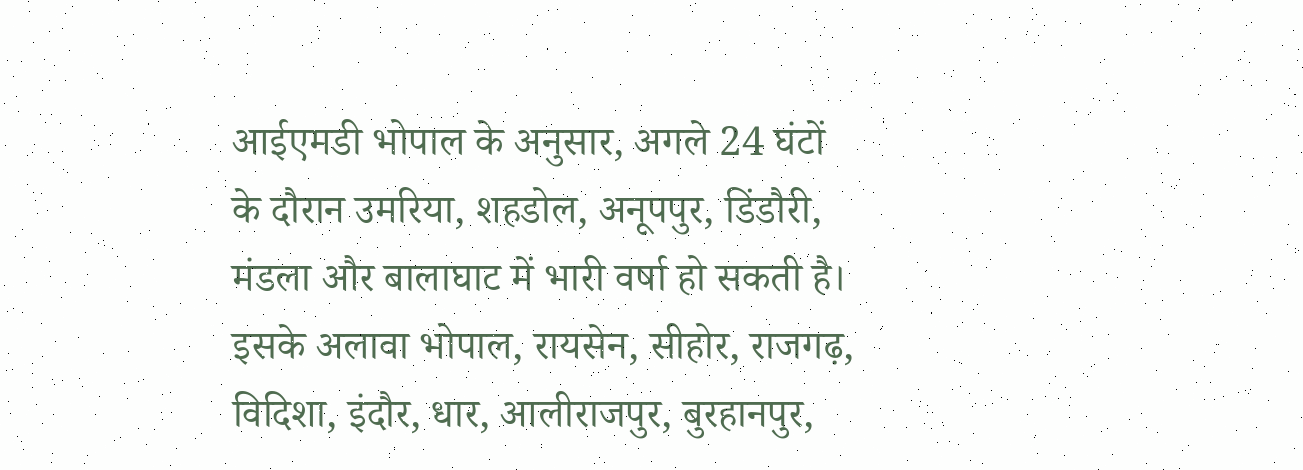आईएमडी भोपाल के अनुसार, अगले 24 घंटों के दौरान उमरिया, शहडोल, अनूपपुर, डिंडौरी, मंडला और बालाघाट में भारी वर्षा हो सकती है। इसके अलावा भोपाल, रायसेन, सीहोर, राजगढ़, विदिशा, इंदौर, धार, आलीराजपुर, बुरहानपुर,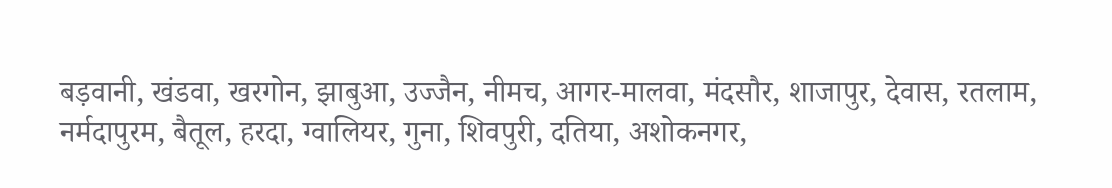बड़वानी, खंडवा, खरगोन, झाबुआ, उज्जैन, नीमच, आगर-मालवा, मंदसौर, शाजापुर, देवास, रतलाम, नर्मदापुरम, बैतूल, हरदा, ग्वालियर, गुना, शिवपुरी, दतिया, अशोकनगर,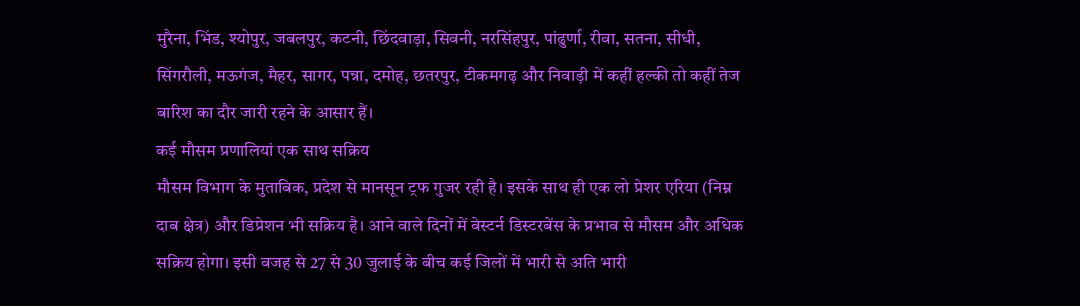मुरैना, भिंड, श्योपुर, जबलपुर, कटनी, छिंदवाड़ा, सिवनी, नरसिंहपुर, पांढुर्णा, रीवा, सतना, सीधी, सिंगरौली, मऊगंज, मैहर, सागर, पन्ना, दमोह, छतरपुर, टीकमगढ़ और निवाड़ी में कहीं हल्की तो कहीं तेज बारिश का दौर जारी रहने के आसार हैं।
कई मौसम प्रणालियां एक साथ सक्रिय
मौसम विभाग के मुताबिक, प्रदेश से मानसून ट्रफ गुजर रही है। इसके साथ ही एक लो प्रेशर एरिया (निम्न दाब क्षेत्र) और डिप्रेशन भी सक्रिय है। आने वाले दिनों में वेस्टर्न डिस्टरबेंस के प्रभाव से मौसम और अधिक सक्रिय होगा। इसी वजह से 27 से 30 जुलाई के बीच कई जिलों में भारी से अति भारी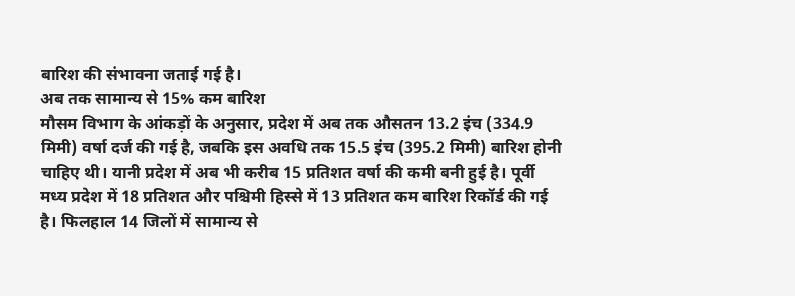बारिश की संभावना जताई गई है।
अब तक सामान्य से 15% कम बारिश
मौसम विभाग के आंकड़ों के अनुसार, प्रदेश में अब तक औसतन 13.2 इंच (334.9 मिमी) वर्षा दर्ज की गई है, जबकि इस अवधि तक 15.5 इंच (395.2 मिमी) बारिश होनी चाहिए थी। यानी प्रदेश में अब भी करीब 15 प्रतिशत वर्षा की कमी बनी हुई है। पूर्वी मध्य प्रदेश में 18 प्रतिशत और पश्चिमी हिस्से में 13 प्रतिशत कम बारिश रिकॉर्ड की गई है। फिलहाल 14 जिलों में सामान्य से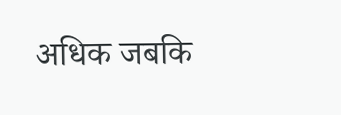अधिक जबकि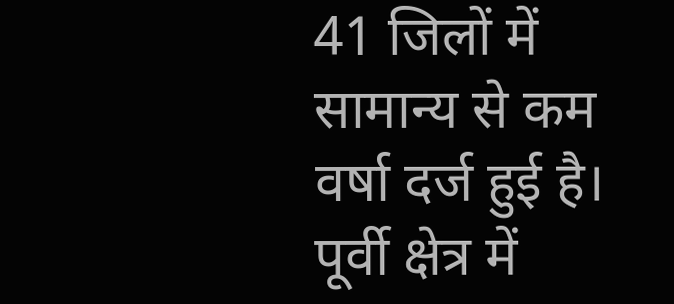41 जिलों में सामान्य से कम वर्षा दर्ज हुई है। पूर्वी क्षेत्र में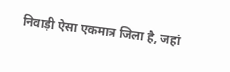निवाड़ी ऐसा एकमात्र जिला है, जहां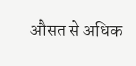औसत से अधिक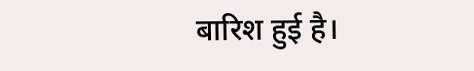बारिश हुई है।